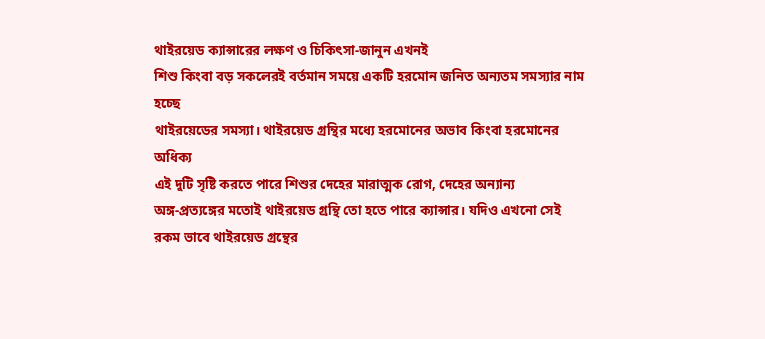থাইরয়েড ক্যান্সারের লক্ষণ ও চিকিৎসা-জানুন এখনই
শিশু কিংবা বড় সকলেরই বর্তমান সময়ে একটি হরমোন জনিত অন্যতম সমস্যার নাম হচ্ছে
থাইরয়েডের সমস্যা। থাইরয়েড গ্রন্থির মধ্যে হরমোনের অভাব কিংবা হরমোনের অধিক্য
এই দুটি সৃষ্টি করতে পারে শিশুর দেহের মারাত্মক রোগ, দেহের অন্যান্য
অঙ্গ-প্রত্যঙ্গের মতোই থাইরয়েড গ্রন্থি তো হতে পারে ক্যান্সার। যদিও এখনো সেই
রকম ভাবে থাইরয়েড গ্রন্থের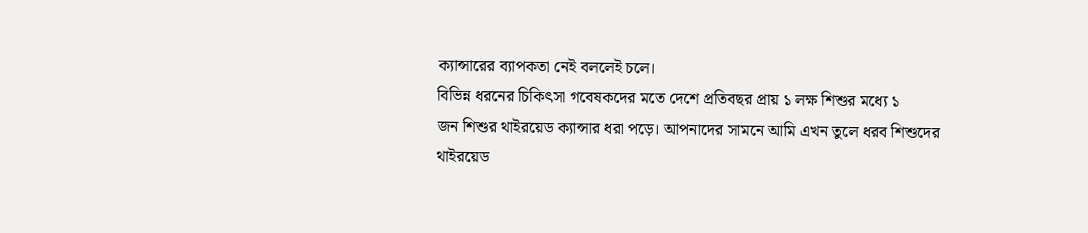ক্যান্সারের ব্যাপকতা নেই বললেই চলে।
বিভিন্ন ধরনের চিকিৎসা গবেষকদের মতে দেশে প্রতিবছর প্রায় ১ লক্ষ শিশুর মধ্যে ১
জন শিশুর থাইরয়েড ক্যান্সার ধরা পড়ে। আপনাদের সামনে আমি এখন তুলে ধরব শিশুদের
থাইরয়েড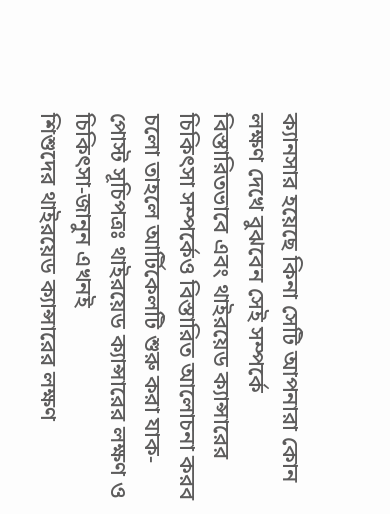ক্যানসার হয়েছে কিনা সেটি আপনারা কোন লক্ষণ দেখে বুঝবেন সেই সম্পর্কে
বিস্তারিতভাবে এবং থাইরয়েড ক্যান্সারের চিকিৎসা সম্পর্কেও বিস্তারিত আলোচনা করব
চলো তাহলে আর্টিকেলটি শুরু করা যাক-
পোস্ট সূচিপত্রঃ থাইরয়েড ক্যান্সারের লক্ষণ ও চিকিৎসা-জানুন এখনই
শিশুদের থাইরয়েড ক্যান্সারের লক্ষণ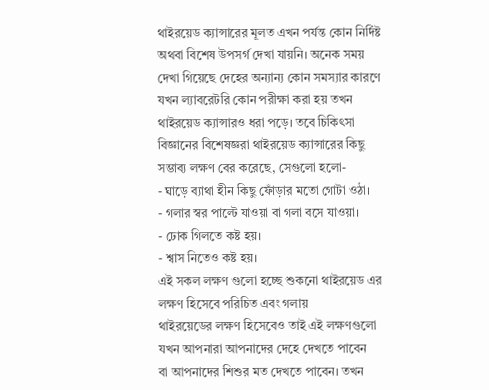থাইরয়েড ক্যান্সারের মূলত এখন পর্যন্ত কোন নির্দিষ্ট অথবা বিশেষ উপসর্গ দেখা যায়নি। অনেক সময় দেখা গিয়েছে দেহের অন্যান্য কোন সমস্যার কারণে যখন ল্যাবরেটরি কোন পরীক্ষা করা হয় তখন থাইরয়েড ক্যান্সারও ধরা পড়ে। তবে চিকিৎসা বিজ্ঞানের বিশেষজ্ঞরা থাইরয়েড ক্যান্সারের কিছু সম্ভাব্য লক্ষণ বের করেছে, সেগুলো হলো-
- ঘাড়ে ব্যাথা হীন কিছু ফোঁড়ার মতো গোটা ওঠা।
- গলার স্বর পাল্টে যাওয়া বা গলা বসে যাওয়া।
- ঢোক গিলতে কষ্ট হয়।
- শ্বাস নিতেও কষ্ট হয়।
এই সকল লক্ষণ গুলো হচ্ছে শুকনো থাইরয়েড এর লক্ষণ হিসেবে পরিচিত এবং গলায়
থাইরয়েডের লক্ষণ হিসেবেও তাই এই লক্ষণগুলো যখন আপনারা আপনাদের দেহে দেখতে পাবেন
বা আপনাদের শিশুর মত দেখতে পাবেন। তখন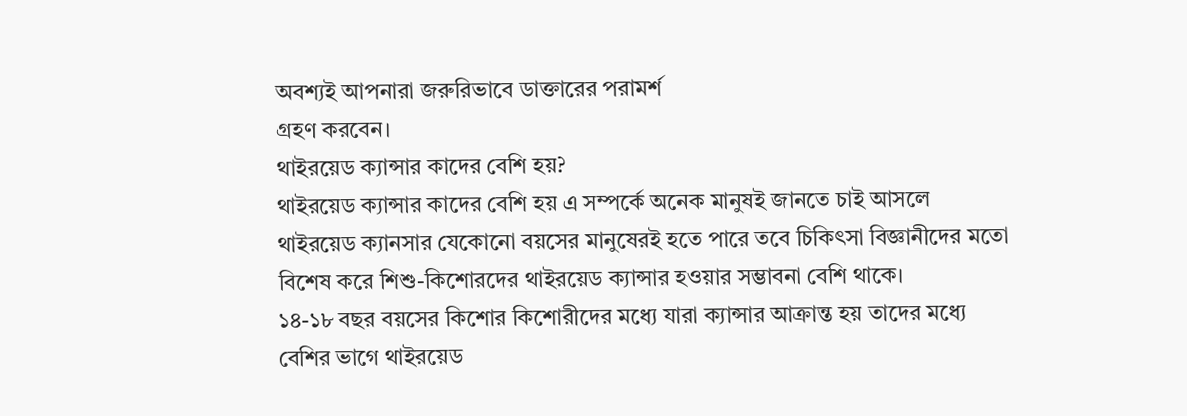অবশ্যই আপনারা জরুরিভাবে ডাক্তারের পরামর্শ
গ্রহণ করবেন।
থাইরয়েড ক্যান্সার কাদের বেশি হয়?
থাইরয়েড ক্যান্সার কাদের বেশি হয় এ সম্পর্কে অনেক মানুষই জানতে চাই আসলে
থাইরয়েড ক্যানসার যেকোনো বয়সের মানুষেরই হতে পারে তবে চিকিৎসা বিজ্ঞানীদের মতো
বিশেষ করে শিশু-কিশোরদের থাইরয়েড ক্যান্সার হওয়ার সম্ভাবনা বেশি থাকে।
১৪-১৮ বছর বয়সের কিশোর কিশোরীদের মধ্যে যারা ক্যান্সার আক্রান্ত হয় তাদের মধ্যে
বেশির ভাগে থাইরয়েড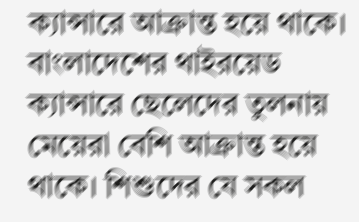ক্যান্সারে আক্রান্ত হয়ে থাকে। বাংলাদেশের থাইরয়েড
ক্যান্সারে ছেলেদের তুলনায় মেয়েরা বেশি আক্রান্ত হয়ে থাকে। শিশুদের যে সকল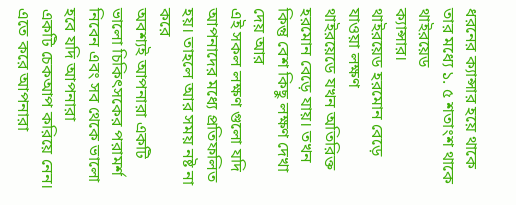ধরনের ক্যান্সার হয়ে থাকে তার মধ্যে ১. ৫ শতাংশ থাকে থাইরয়েড
ক্যান্সার।
থাইরয়েড হরমোন বেড়ে যাওয়া লক্ষণ
থাইরয়েডে যখন অতিরিক্ত হরমোন বেড়ে যায়। তখন কিন্তু বেশ কিছু লক্ষণ দেখা দেয় আর
এই সকল লক্ষণ গুলো যদি আপনাদের মধ্যে প্রতিফলিত হয়। তাহলে আর সময় নষ্ট না করে
অবশ্যই আপনারা একটি ভালো চিকিৎসকের পরামর্শ নিবেন এবং সব থেকে ভালো হবে যদি আপনারা
একটি চেকআপ করিয়ে নেন। এতে করে আপনারা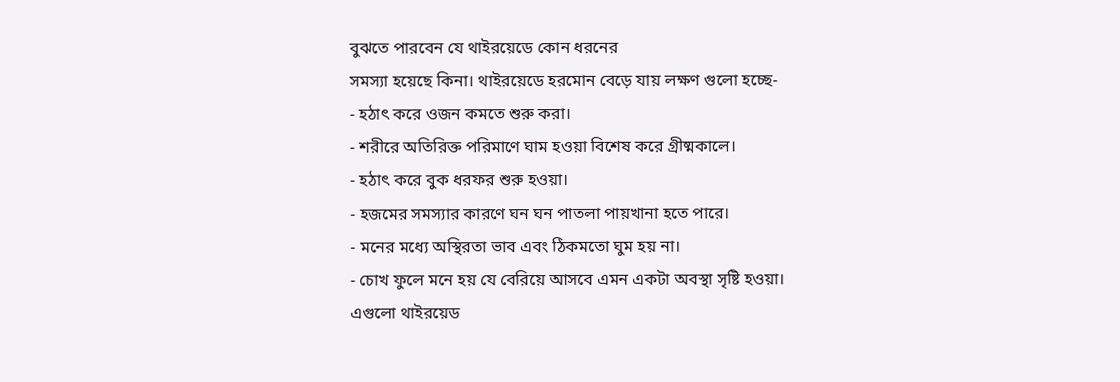বুঝতে পারবেন যে থাইরয়েডে কোন ধরনের
সমস্যা হয়েছে কিনা। থাইরয়েডে হরমোন বেড়ে যায় লক্ষণ গুলো হচ্ছে-
- হঠাৎ করে ওজন কমতে শুরু করা।
- শরীরে অতিরিক্ত পরিমাণে ঘাম হওয়া বিশেষ করে গ্রীষ্মকালে।
- হঠাৎ করে বুক ধরফর শুরু হওয়া।
- হজমের সমস্যার কারণে ঘন ঘন পাতলা পায়খানা হতে পারে।
- মনের মধ্যে অস্থিরতা ভাব এবং ঠিকমতো ঘুম হয় না।
- চোখ ফুলে মনে হয় যে বেরিয়ে আসবে এমন একটা অবস্থা সৃষ্টি হওয়া।
এগুলো থাইরয়েড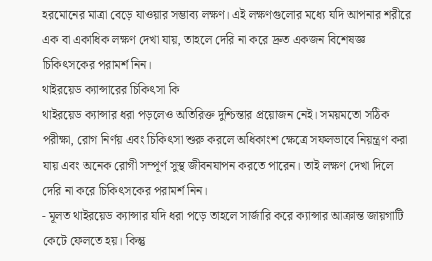হরমোনের মাত্রা বেড়ে যাওয়ার সম্ভাব্য লক্ষণ। এই লক্ষণগুলোর মধ্যে যদি আপনার শরীরে এক বা একাধিক লক্ষণ দেখা যায়, তাহলে দেরি না করে দ্রুত একজন বিশেষজ্ঞ চিকিৎসকের পরামর্শ নিন।
থাইরয়েড ক্যান্সারের চিকিৎসা কি
থাইরয়েড ক্যান্সার ধরা পড়লেও অতিরিক্ত দুশ্চিন্তার প্রয়োজন নেই। সময়মতো সঠিক পরীক্ষা, রোগ নির্ণয় এবং চিকিৎসা শুরু করলে অধিকাংশ ক্ষেত্রে সফলভাবে নিয়ন্ত্রণ করা যায় এবং অনেক রোগী সম্পূর্ণ সুস্থ জীবনযাপন করতে পারেন। তাই লক্ষণ দেখা দিলে দেরি না করে চিকিৎসকের পরামর্শ নিন।
- মূলত থাইরয়েড ক্যান্সার যদি ধরা পড়ে তাহলে সার্জারি করে ক্যান্সার আক্রান্ত জায়গাটি কেটে ফেলতে হয়। কিন্তু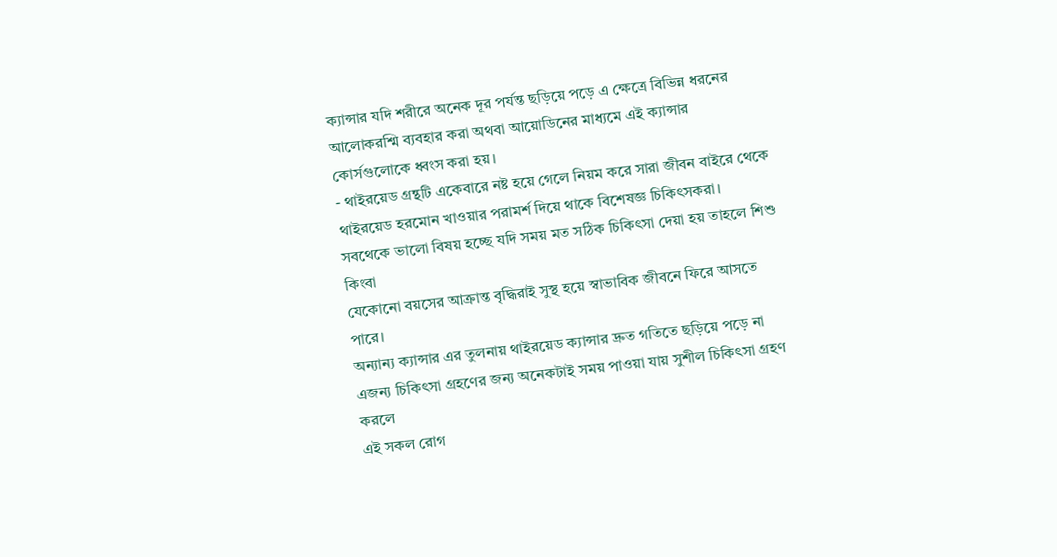ক্যান্সার যদি শরীরে অনেক দূর পর্যন্ত ছড়িয়ে পড়ে এ ক্ষেত্রে বিভিন্ন ধরনের আলোকরশ্মি ব্যবহার করা অথবা আয়োডিনের মাধ্যমে এই ক্যান্সার কোর্সগুলোকে ধ্বংস করা হয়।
- থাইরয়েড গ্রন্থটি একেবারে নষ্ট হয়ে গেলে নিয়ম করে সারা জীবন বাইরে থেকে থাইরয়েড হরমোন খাওয়ার পরামর্শ দিয়ে থাকে বিশেষজ্ঞ চিকিৎসকরা।
সবথেকে ভালো বিষয় হচ্ছে যদি সময় মত সঠিক চিকিৎসা দেয়া হয় তাহলে শিশু কিংবা
যেকোনো বয়সের আক্রান্ত বৃদ্ধিরাই সুস্থ হয়ে স্বাভাবিক জীবনে ফিরে আসতে পারে।
অন্যান্য ক্যান্সার এর তুলনায় থাইরয়েড ক্যান্সার দ্রুত গতিতে ছড়িয়ে পড়ে না
এজন্য চিকিৎসা গ্রহণের জন্য অনেকটাই সময় পাওয়া যায় সুশীল চিকিৎসা গ্রহণ করলে
এই সকল রোগ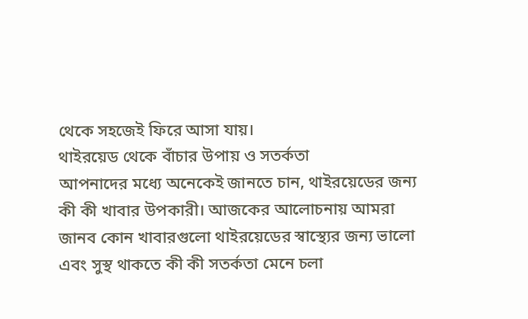থেকে সহজেই ফিরে আসা যায়।
থাইরয়েড থেকে বাঁচার উপায় ও সতর্কতা
আপনাদের মধ্যে অনেকেই জানতে চান, থাইরয়েডের জন্য কী কী খাবার উপকারী। আজকের আলোচনায় আমরা জানব কোন খাবারগুলো থাইরয়েডের স্বাস্থ্যের জন্য ভালো এবং সুস্থ থাকতে কী কী সতর্কতা মেনে চলা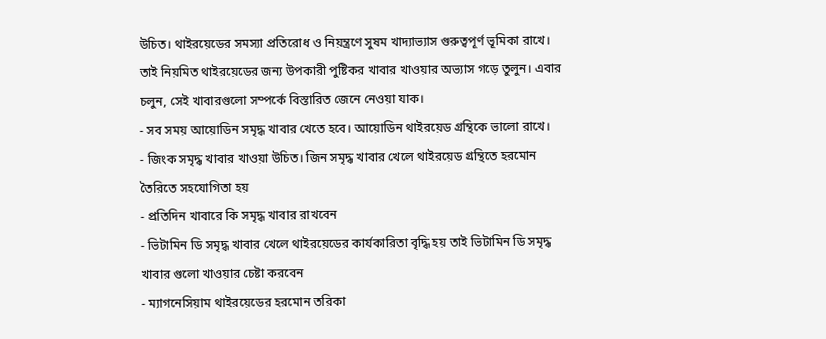উচিত। থাইরয়েডের সমস্যা প্রতিরোধ ও নিয়ন্ত্রণে সুষম খাদ্যাভ্যাস গুরুত্বপূর্ণ ভূমিকা রাখে। তাই নিয়মিত থাইরয়েডের জন্য উপকারী পুষ্টিকর খাবার খাওয়ার অভ্যাস গড়ে তুলুন। এবার চলুন, সেই খাবারগুলো সম্পর্কে বিস্তারিত জেনে নেওয়া যাক।
- সব সময় আয়োডিন সমৃদ্ধ খাবার খেতে হবে। আয়োডিন থাইরয়েড গ্রন্থিকে ভালো রাখে।
- জিংক সমৃদ্ধ খাবার খাওয়া উচিত। জিন সমৃদ্ধ খাবার খেলে থাইরয়েড গ্রন্থিতে হরমোন তৈরিতে সহযোগিতা হয়
- প্রতিদিন খাবারে কি সমৃদ্ধ খাবার রাখবেন
- ভিটামিন ডি সমৃদ্ধ খাবার খেলে থাইরয়েডের কার্যকারিতা বৃদ্ধি হয় তাই ভিটামিন ডি সমৃদ্ধ খাবার গুলো খাওয়ার চেষ্টা করবেন
- ম্যাগনেসিয়াম থাইরয়েডের হরমোন তরিকা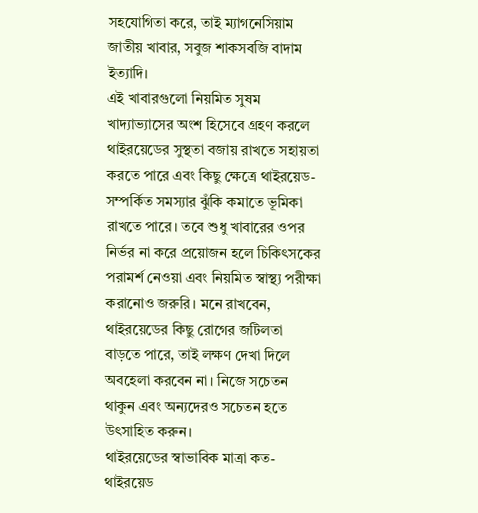সহযোগিতা করে, তাই ম্যাগনেসিয়াম জাতীয় খাবার, সবুজ শাকসবজি বাদাম ইত্যাদি।
এই খাবারগুলো নিয়মিত সুষম খাদ্যাভ্যাসের অংশ হিসেবে গ্রহণ করলে থাইরয়েডের সুস্থতা বজায় রাখতে সহায়তা করতে পারে এবং কিছু ক্ষেত্রে থাইরয়েড-সম্পর্কিত সমস্যার ঝুঁকি কমাতে ভূমিকা রাখতে পারে। তবে শুধু খাবারের ওপর নির্ভর না করে প্রয়োজন হলে চিকিৎসকের পরামর্শ নেওয়া এবং নিয়মিত স্বাস্থ্য পরীক্ষা করানোও জরুরি। মনে রাখবেন, থাইরয়েডের কিছু রোগের জটিলতা বাড়তে পারে, তাই লক্ষণ দেখা দিলে অবহেলা করবেন না। নিজে সচেতন থাকুন এবং অন্যদেরও সচেতন হতে উৎসাহিত করুন।
থাইরয়েডের স্বাভাবিক মাত্রা কত-থাইরয়েড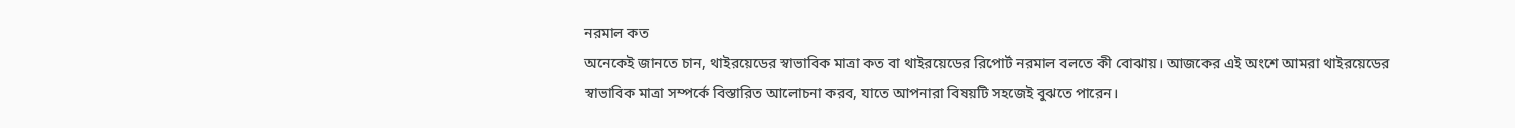নরমাল কত
অনেকেই জানতে চান, থাইরয়েডের স্বাভাবিক মাত্রা কত বা থাইরয়েডের রিপোর্ট নরমাল বলতে কী বোঝায়। আজকের এই অংশে আমরা থাইরয়েডের স্বাভাবিক মাত্রা সম্পর্কে বিস্তারিত আলোচনা করব, যাতে আপনারা বিষয়টি সহজেই বুঝতে পারেন।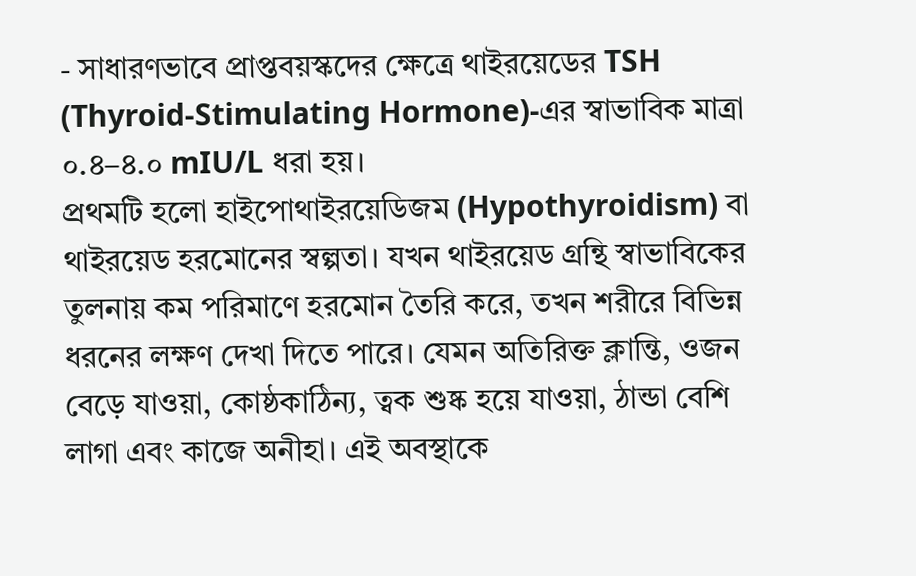- সাধারণভাবে প্রাপ্তবয়স্কদের ক্ষেত্রে থাইরয়েডের TSH (Thyroid-Stimulating Hormone)-এর স্বাভাবিক মাত্রা ০.৪–৪.০ mIU/L ধরা হয়।
প্রথমটি হলো হাইপোথাইরয়েডিজম (Hypothyroidism) বা থাইরয়েড হরমোনের স্বল্পতা। যখন থাইরয়েড গ্রন্থি স্বাভাবিকের তুলনায় কম পরিমাণে হরমোন তৈরি করে, তখন শরীরে বিভিন্ন ধরনের লক্ষণ দেখা দিতে পারে। যেমন অতিরিক্ত ক্লান্তি, ওজন বেড়ে যাওয়া, কোষ্ঠকাঠিন্য, ত্বক শুষ্ক হয়ে যাওয়া, ঠান্ডা বেশি লাগা এবং কাজে অনীহা। এই অবস্থাকে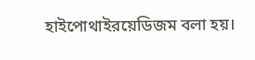হাইপোথাইরয়েডিজম বলা হয়।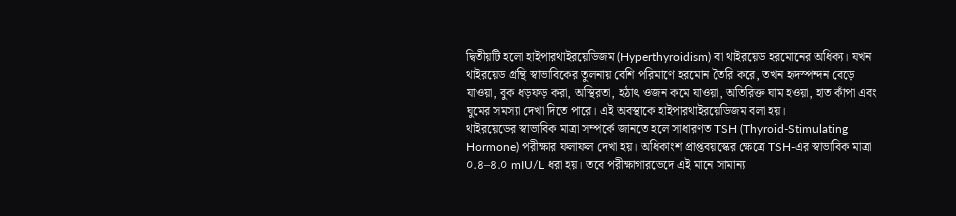দ্বিতীয়টি হলো হাইপারথাইরয়েডিজম (Hyperthyroidism) বা থাইরয়েড হরমোনের অধিক্য। যখন থাইরয়েড গ্রন্থি স্বাভাবিকের তুলনায় বেশি পরিমাণে হরমোন তৈরি করে, তখন হৃদস্পন্দন বেড়ে যাওয়া, বুক ধড়ফড় করা, অস্থিরতা, হঠাৎ ওজন কমে যাওয়া, অতিরিক্ত ঘাম হওয়া, হাত কাঁপা এবং ঘুমের সমস্যা দেখা দিতে পারে। এই অবস্থাকে হাইপারথাইরয়েডিজম বলা হয়।
থাইরয়েডের স্বাভাবিক মাত্রা সম্পর্কে জানতে হলে সাধারণত TSH (Thyroid-Stimulating Hormone) পরীক্ষার ফলাফল দেখা হয়। অধিকাংশ প্রাপ্তবয়স্কের ক্ষেত্রে TSH-এর স্বাভাবিক মাত্রা ০.৪–৪.০ mIU/L ধরা হয়। তবে পরীক্ষাগারভেদে এই মানে সামান্য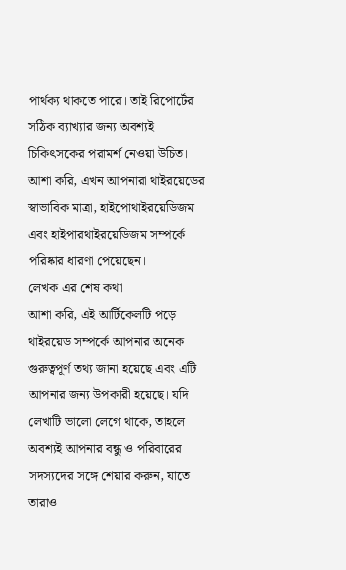পার্থক্য থাকতে পারে। তাই রিপোর্টের সঠিক ব্যাখ্যার জন্য অবশ্যই চিকিৎসকের পরামর্শ নেওয়া উচিত। আশা করি, এখন আপনারা থাইরয়েডের স্বাভাবিক মাত্রা, হাইপোথাইরয়েডিজম এবং হাইপারথাইরয়েডিজম সম্পর্কে পরিষ্কার ধারণা পেয়েছেন।
লেখক এর শেষ কথা
আশা করি, এই আর্টিকেলটি পড়ে থাইরয়েড সম্পর্কে আপনার অনেক গুরুত্বপূর্ণ তথ্য জানা হয়েছে এবং এটি আপনার জন্য উপকারী হয়েছে। যদি লেখাটি ভালো লেগে থাকে, তাহলে অবশ্যই আপনার বন্ধু ও পরিবারের সদস্যদের সঙ্গে শেয়ার করুন, যাতে তারাও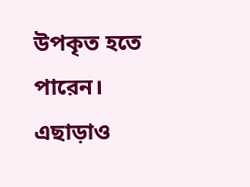উপকৃত হতে পারেন।
এছাড়াও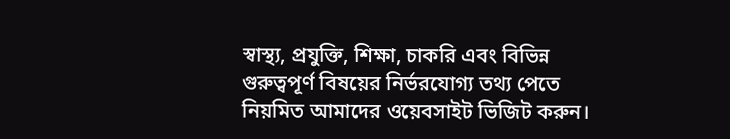স্বাস্থ্য, প্রযুক্তি, শিক্ষা, চাকরি এবং বিভিন্ন গুরুত্বপূর্ণ বিষয়ের নির্ভরযোগ্য তথ্য পেতে নিয়মিত আমাদের ওয়েবসাইট ভিজিট করুন।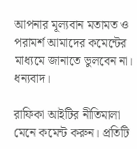আপনার মূল্যবান মতামত ও পরামর্শ আমাদের কমেন্টের মাধ্যমে জানাতে ভুলবেন না। ধন্যবাদ।

রাফিকা আইটির নীতিমালা মেনে কমেন্ট করুন। প্রতিটি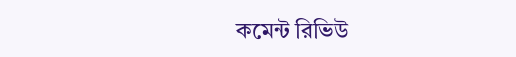কমেন্ট রিভিউ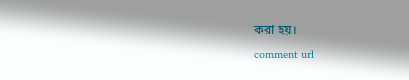করা হয়।
comment url